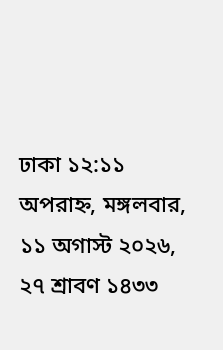ঢাকা ১২:১১ অপরাহ্ন, মঙ্গলবার, ১১ অগাস্ট ২০২৬, ২৭ শ্রাবণ ১৪৩৩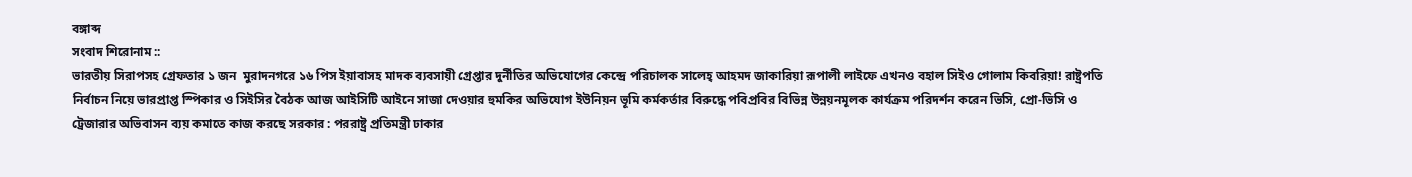বঙ্গাব্দ
সংবাদ শিরোনাম ::
ভারতীয় সিরাপসহ গ্রেফতার ১ জন  মুরাদনগরে ১৬ পিস ইয়াবাসহ মাদক ব্যবসায়ী গ্রেপ্তার দুর্নীতির অভিযোগের কেন্দ্রে পরিচালক সালেহ্ আহমদ জাকারিয়া রূপালী লাইফে এখনও বহাল সিইও গোলাম কিবরিয়া! রাষ্ট্রপতি নির্বাচন নিয়ে ভারপ্রাপ্ত স্পিকার ও সিইসির বৈঠক আজ আইসিটি আইনে সাজা দেওয়ার হুমকির অভিযোগ ইউনিয়ন ভূমি কর্মকর্তার বিরুদ্ধে পবিপ্রবির বিভিন্ন উন্নয়নমূলক কার্যক্রম পরিদর্শন করেন ভিসি, প্রো-ভিসি ও ট্রেজারার অভিবাসন ব্যয় কমা‌তে কাজ কর‌ছে সরকার : পররাষ্ট্র প্রতিমন্ত্রী ঢাকার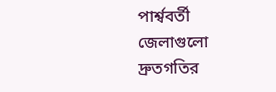পার্শ্ববর্তী জেলাগুলো দ্রুতগতির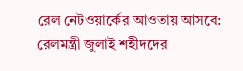রেল নেটওয়ার্কের আওতায় আসবে: রেলমন্ত্রী জুলাই শহীদদের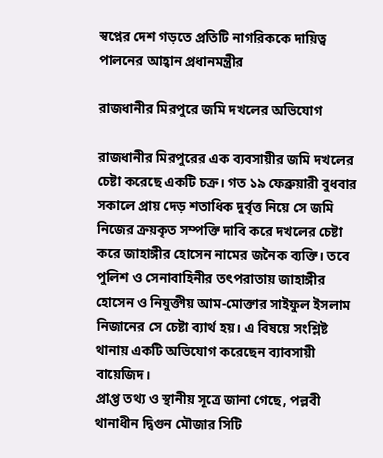স্বপ্নের দেশ গড়তে প্রতিটি নাগরিককে দায়িত্ব পালনের আহ্বান প্রধানমন্ত্রীর

রাজধানীর মিরপুরে জমি দখলের অভিযোগ

রাজধানীর মিরপুরের এক ব্যবসায়ীর জমি দখলের চেষ্টা করেছে একটি চক্র। গত ১৯ ফেব্রুয়ারী বুধবার সকালে প্রায় দেড় শতাধিক দুর্বৃত্ত নিয়ে সে জমি নিজের ক্রয়কৃত সম্পক্তি দাবি করে দখলের চেষ্টা করে জাহাঙ্গীর হোসেন নামের জনৈক ব্যক্তি। তবে পুলিশ ও সেনাবাহিনীর তৎপরাতায় জাহাঙ্গীর হোসেন ও নিযুক্তীয় আম-মোক্তার সাইফুল ইসলাম নিজানের সে চেষ্টা ব্যার্থ হয়। এ বিষয়ে সংশ্লিষ্ট থানায় একটি অভিযোগ করেছেন ব্যাবসায়ী বায়েজিদ।
প্রাপ্ত তথ্য ও স্থানীয় সূত্রে জানা গেছে, পল্লবী থানাধীন দ্বিগুন মৌজার সিটি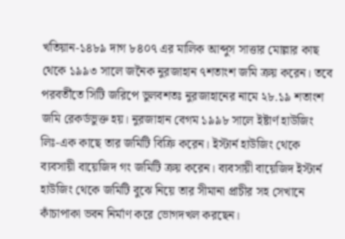খতিয়ান-১৪৮৯ দাগ ৮৪০৭ এর মালিক আব্দুস সাত্তার মোল্লার কাছ থেকে ১৯৯৩ সালে জনৈক নুরজাহান ৭শতাংশ জমি ক্রয় করেন। তবে পরবর্তীতে সিটি জরিপে ভুলবশতঃ নুরজাহানের নামে ২৮.১৯ শতাংশ জমি রেকর্ডভুক্ত হয়। নুরজাহান বেগম ১৯৯৮ সালে ইষ্টার্ণ হাউজিং লিঃ-এক কাছে তার জমিটি বিক্রি করেন। ইস্টার্ন হাউজিং থেকে ব্যবসায়ী বায়েজিদ গং জমিটি ক্রয় করেন। ব্যবসায়ী বায়েজিদ ইস্টার্ন হাউজিং থেকে জমিটি বুঝে নিয়ে তার সীমানা প্রাচীর সহ সেখানে কাঁচাপাকা ভবন নির্মাণ করে ভোগদখল করছেন।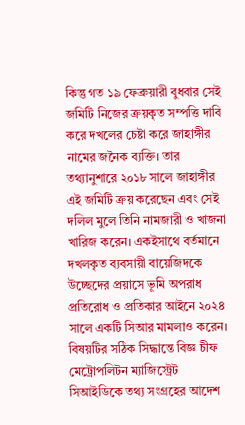কিন্তু গত ১৯ ফেব্রুয়ারী বুধবার সেই জমিটি নিজের ক্রয়কৃত সম্পত্তি দাবি করে দখলের চেষ্টা করে জাহাঙ্গীর নামের জনৈক ব্যক্তি। তার তথ্যানুশারে ২০১৮ সালে জাহাঙ্গীর এই জমিটি ক্রয় করেছেন এবং সেই দলিল মুলে তিনি নামজারী ও খাজনা খারিজ করেন। একইসাথে বর্তমানে দখলকৃত ব্যবসায়ী বায়েজিদকে উচ্ছেদের প্রয়াসে ভূমি অপরাধ প্রতিরোধ ও প্রতিকার আইনে ২০২৪ সালে একটি সিআর মামলাও করেন। বিষয়টির সঠিক সিদ্ধান্তে বিজ্ঞ চীফ মেট্রোপলিটন ম্যাজিস্ট্রেট সিআইডিকে তথ্য সংগ্রহের আদেশ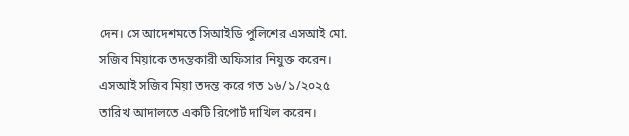দেন। সে আদেশমতে সিআইডি পুলিশের এসআই মো. সজিব মিয়াকে তদন্তকারী অফিসার নিযুক্ত করেন। এসআই সজিব মিয়া তদন্ত করে গত ১৬/১/২০২৫ তারিখ আদালতে একটি রিপোর্ট দাখিল করেন।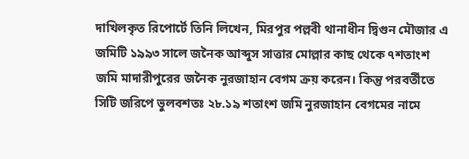দাখিলকৃত রিপোর্টে তিনি লিখেন, মিরপুর পল্লবী থানাধীন দ্বিগুন মৌজার এ জমিটি ১৯৯৩ সালে জনৈক আব্দুস সাত্তার মোল্লার কাছ থেকে ৭শতাংশ জমি মাদারীপুরের জনৈক নুরজাহান বেগম ক্রয় করেন। কিন্তু পরবর্তীতে সিটি জরিপে ভুলবশতঃ ২৮.১৯ শতাংশ জমি নুরজাহান বেগমের নামে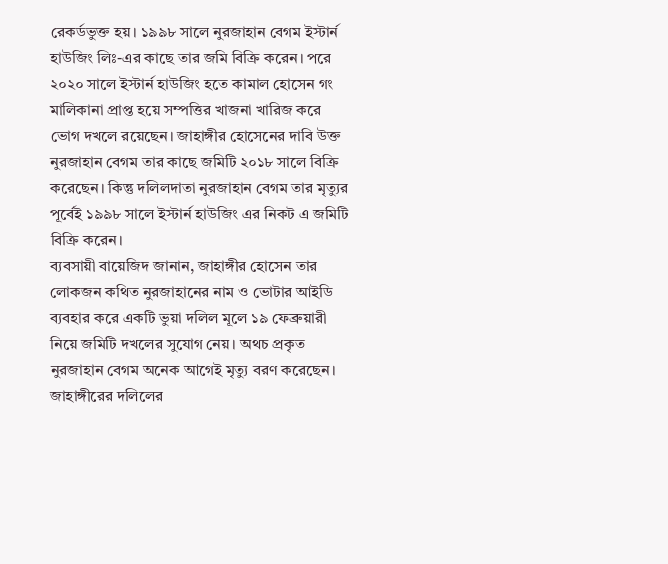রেকর্ডভুক্ত হয়। ১৯৯৮ সালে নুরজাহান বেগম ইস্টার্ন হাউজিং লিঃ-এর কাছে তার জমি বিক্রি করেন। পরে ২০২০ সালে ইস্টার্ন হাউজিং হতে কামাল হোসেন গং মালিকানা প্রাপ্ত হয়ে সম্পত্তির খাজনা খারিজ করে ভোগ দখলে রয়েছেন। জাহাঙ্গীর হোসেনের দাবি উক্ত নুরজাহান বেগম তার কাছে জমিটি ২০১৮ সালে বিক্রি করেছেন। কিন্তু দলিলদাতা নুরজাহান বেগম তার মৃত্যুর পূর্বেই ১৯৯৮ সালে ইস্টার্ন হাউজিং এর নিকট এ জমিটি বিক্রি করেন।
ব্যবসায়ী বায়েজিদ জানান, জাহাঙ্গীর হোসেন তার লোকজন কথিত নুরজাহানের নাম ও ভোটার আইডি ব্যবহার করে একটি ভুয়া দলিল মূলে ১৯ ফেব্রুয়ারী নিয়ে জমিটি দখলের সুযোগ নেয়। অথচ প্রকৃত নুরজাহান বেগম অনেক আগেই মৃত্যু বরণ করেছেন। জাহাঙ্গীরের দলিলের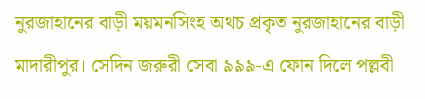নুরজাহানের বাড়ী ময়মনসিংহ অথচ প্রকৃত নুরজাহানের বাড়ী মাদারীপুর। সেদিন জরুরী সেবা ৯৯৯-এ ফোন দিলে পল্লবী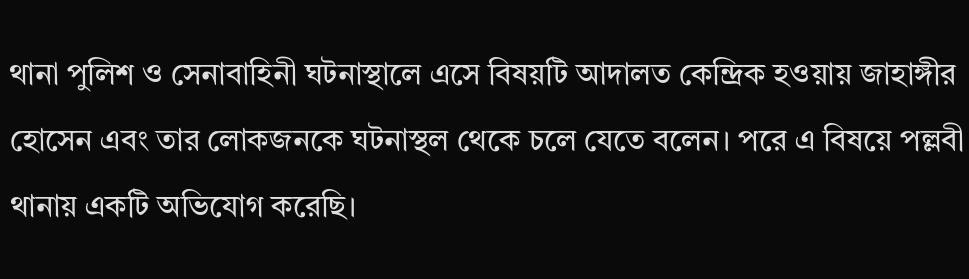থানা পুলিশ ও সেনাবাহিনী ঘটনাস্থালে এসে বিষয়টি আদালত কেন্দ্রিক হওয়ায় জাহাঙ্গীর হোসেন এবং তার লোকজনকে ঘটনাস্থল থেকে চলে যেতে বলেন। পরে এ বিষয়ে পল্লবী থানায় একটি অভিযোগ করেছি।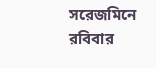সরেজমিনে রবিবার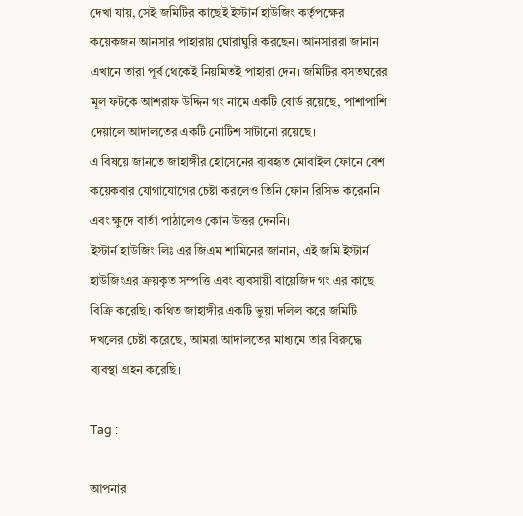দেখা যায়, সেই জমিটির কাছেই ইস্টার্ন হাউজিং কর্তৃপক্ষের কয়েকজন আনসার পাহারায় ঘোরাঘুরি করছেন। আনসাররা জানান এখানে তারা পূর্ব থেকেই নিয়মিতই পাহারা দেন। জমিটির বসতঘরের মূল ফটকে আশরাফ উদ্দিন গং নামে একটি বোর্ড রয়েছে, পাশাপাশি দেয়ালে আদালতের একটি নোটিশ সাটানো রয়েছে।
এ বিষয়ে জানতে জাহাঙ্গীর হোসেনের ব্যবহৃত মোবাইল ফোনে বেশ কয়েকবার যোগাযোগের চেষ্টা করলেও তিনি ফোন রিসিভ করেননি এবং ক্ষুদে বার্তা পাঠালেও কোন উত্তর দেননি।
ইস্টার্ন হাউজিং লিঃ এর জিএম শামিনের জানান, এই জমি ইস্টার্ন হাউজিংএর ক্রয়কৃত সম্পত্তি এবং ব্যবসায়ী বায়েজিদ গং এর কাছে বিক্রি করেছি। কথিত জাহাঙ্গীর একটি ভুয়া দলিল করে জমিটি দখলের চেষ্টা করেছে, আমরা আদালতের মাধ্যমে তার বিরুদ্ধে ব্যবস্থা গ্রহন করেছি।

Tag :

আপনার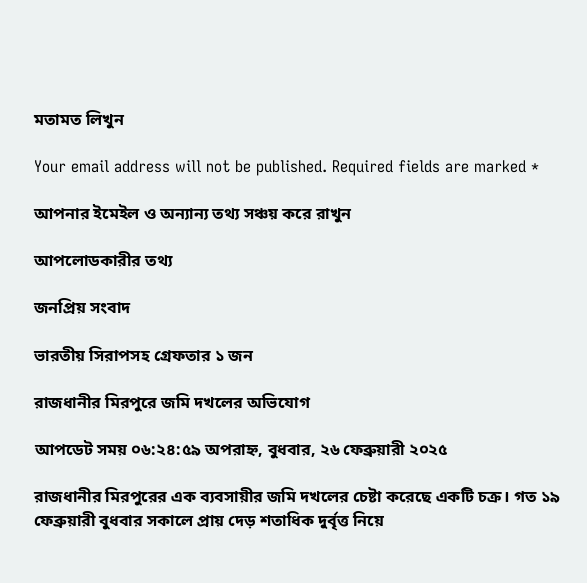মতামত লিখুন

Your email address will not be published. Required fields are marked *

আপনার ইমেইল ও অন্যান্য তথ্য সঞ্চয় করে রাখুন

আপলোডকারীর তথ্য

জনপ্রিয় সংবাদ

ভারতীয় সিরাপসহ গ্রেফতার ১ জন

রাজধানীর মিরপুরে জমি দখলের অভিযোগ

আপডেট সময় ০৬:২৪:৫৯ অপরাহ্ন, বুধবার, ২৬ ফেব্রুয়ারী ২০২৫

রাজধানীর মিরপুরের এক ব্যবসায়ীর জমি দখলের চেষ্টা করেছে একটি চক্র। গত ১৯ ফেব্রুয়ারী বুধবার সকালে প্রায় দেড় শতাধিক দুর্বৃত্ত নিয়ে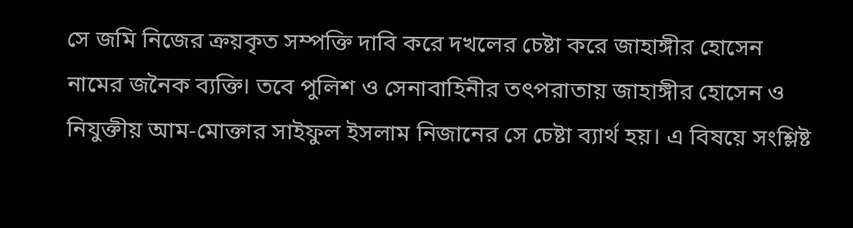সে জমি নিজের ক্রয়কৃত সম্পক্তি দাবি করে দখলের চেষ্টা করে জাহাঙ্গীর হোসেন নামের জনৈক ব্যক্তি। তবে পুলিশ ও সেনাবাহিনীর তৎপরাতায় জাহাঙ্গীর হোসেন ও নিযুক্তীয় আম-মোক্তার সাইফুল ইসলাম নিজানের সে চেষ্টা ব্যার্থ হয়। এ বিষয়ে সংশ্লিষ্ট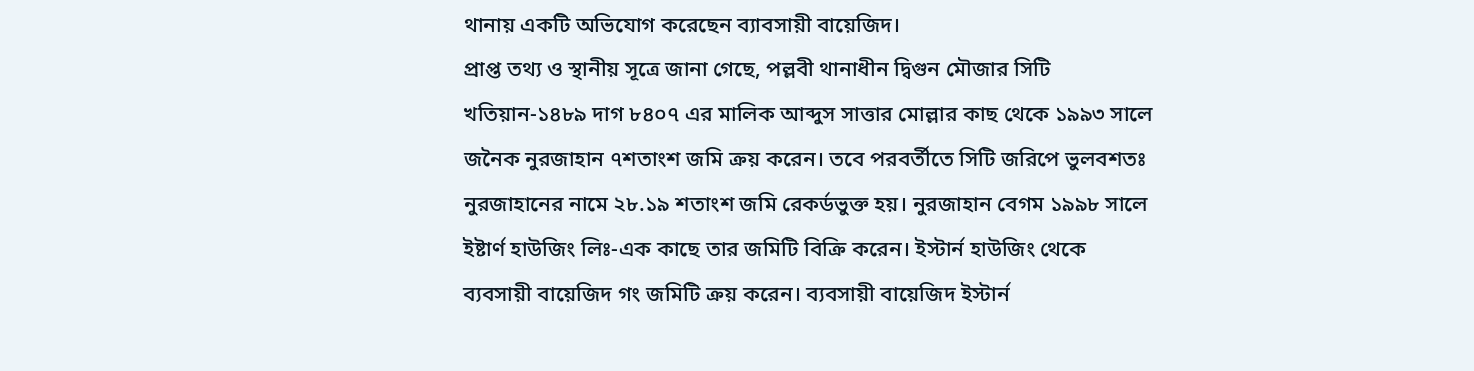থানায় একটি অভিযোগ করেছেন ব্যাবসায়ী বায়েজিদ।
প্রাপ্ত তথ্য ও স্থানীয় সূত্রে জানা গেছে, পল্লবী থানাধীন দ্বিগুন মৌজার সিটি খতিয়ান-১৪৮৯ দাগ ৮৪০৭ এর মালিক আব্দুস সাত্তার মোল্লার কাছ থেকে ১৯৯৩ সালে জনৈক নুরজাহান ৭শতাংশ জমি ক্রয় করেন। তবে পরবর্তীতে সিটি জরিপে ভুলবশতঃ নুরজাহানের নামে ২৮.১৯ শতাংশ জমি রেকর্ডভুক্ত হয়। নুরজাহান বেগম ১৯৯৮ সালে ইষ্টার্ণ হাউজিং লিঃ-এক কাছে তার জমিটি বিক্রি করেন। ইস্টার্ন হাউজিং থেকে ব্যবসায়ী বায়েজিদ গং জমিটি ক্রয় করেন। ব্যবসায়ী বায়েজিদ ইস্টার্ন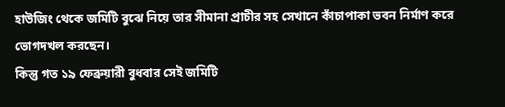হাউজিং থেকে জমিটি বুঝে নিয়ে তার সীমানা প্রাচীর সহ সেখানে কাঁচাপাকা ভবন নির্মাণ করে ভোগদখল করছেন।
কিন্তু গত ১৯ ফেব্রুয়ারী বুধবার সেই জমিটি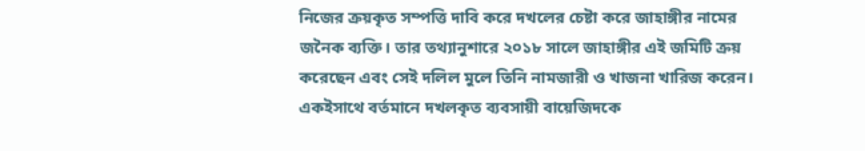নিজের ক্রয়কৃত সম্পত্তি দাবি করে দখলের চেষ্টা করে জাহাঙ্গীর নামের জনৈক ব্যক্তি। তার তথ্যানুশারে ২০১৮ সালে জাহাঙ্গীর এই জমিটি ক্রয় করেছেন এবং সেই দলিল মুলে তিনি নামজারী ও খাজনা খারিজ করেন। একইসাথে বর্তমানে দখলকৃত ব্যবসায়ী বায়েজিদকে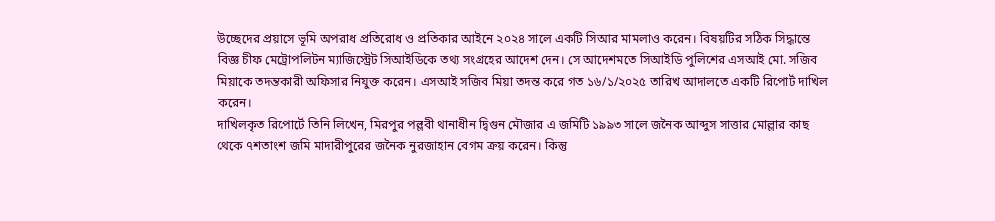উচ্ছেদের প্রয়াসে ভূমি অপরাধ প্রতিরোধ ও প্রতিকার আইনে ২০২৪ সালে একটি সিআর মামলাও করেন। বিষয়টির সঠিক সিদ্ধান্তে বিজ্ঞ চীফ মেট্রোপলিটন ম্যাজিস্ট্রেট সিআইডিকে তথ্য সংগ্রহের আদেশ দেন। সে আদেশমতে সিআইডি পুলিশের এসআই মো. সজিব মিয়াকে তদন্তকারী অফিসার নিযুক্ত করেন। এসআই সজিব মিয়া তদন্ত করে গত ১৬/১/২০২৫ তারিখ আদালতে একটি রিপোর্ট দাখিল করেন।
দাখিলকৃত রিপোর্টে তিনি লিখেন, মিরপুর পল্লবী থানাধীন দ্বিগুন মৌজার এ জমিটি ১৯৯৩ সালে জনৈক আব্দুস সাত্তার মোল্লার কাছ থেকে ৭শতাংশ জমি মাদারীপুরের জনৈক নুরজাহান বেগম ক্রয় করেন। কিন্তু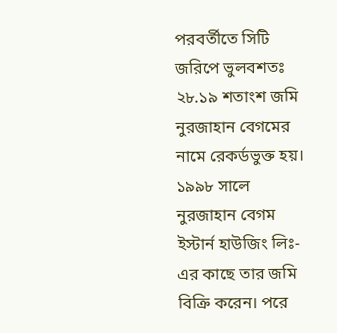পরবর্তীতে সিটি জরিপে ভুলবশতঃ ২৮.১৯ শতাংশ জমি নুরজাহান বেগমের নামে রেকর্ডভুক্ত হয়। ১৯৯৮ সালে নুরজাহান বেগম ইস্টার্ন হাউজিং লিঃ-এর কাছে তার জমি বিক্রি করেন। পরে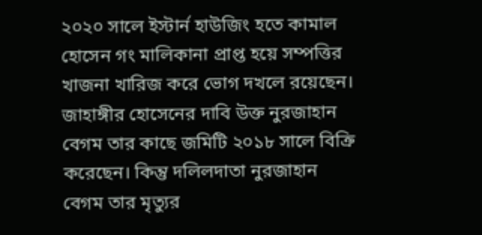২০২০ সালে ইস্টার্ন হাউজিং হতে কামাল হোসেন গং মালিকানা প্রাপ্ত হয়ে সম্পত্তির খাজনা খারিজ করে ভোগ দখলে রয়েছেন। জাহাঙ্গীর হোসেনের দাবি উক্ত নুরজাহান বেগম তার কাছে জমিটি ২০১৮ সালে বিক্রি করেছেন। কিন্তু দলিলদাতা নুরজাহান বেগম তার মৃত্যুর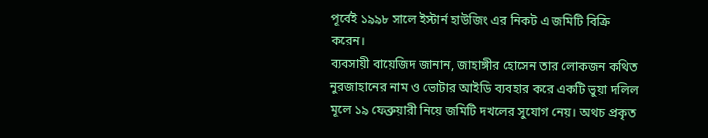পূর্বেই ১৯৯৮ সালে ইস্টার্ন হাউজিং এর নিকট এ জমিটি বিক্রি করেন।
ব্যবসায়ী বায়েজিদ জানান, জাহাঙ্গীর হোসেন তার লোকজন কথিত নুরজাহানের নাম ও ভোটার আইডি ব্যবহার করে একটি ভুয়া দলিল মূলে ১৯ ফেব্রুয়ারী নিয়ে জমিটি দখলের সুযোগ নেয়। অথচ প্রকৃত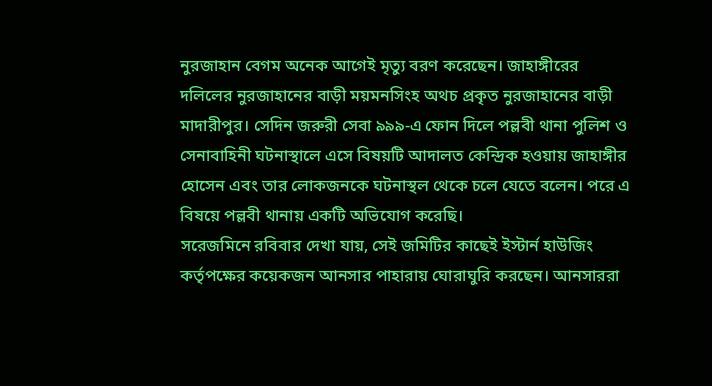নুরজাহান বেগম অনেক আগেই মৃত্যু বরণ করেছেন। জাহাঙ্গীরের দলিলের নুরজাহানের বাড়ী ময়মনসিংহ অথচ প্রকৃত নুরজাহানের বাড়ী মাদারীপুর। সেদিন জরুরী সেবা ৯৯৯-এ ফোন দিলে পল্লবী থানা পুলিশ ও সেনাবাহিনী ঘটনাস্থালে এসে বিষয়টি আদালত কেন্দ্রিক হওয়ায় জাহাঙ্গীর হোসেন এবং তার লোকজনকে ঘটনাস্থল থেকে চলে যেতে বলেন। পরে এ বিষয়ে পল্লবী থানায় একটি অভিযোগ করেছি।
সরেজমিনে রবিবার দেখা যায়, সেই জমিটির কাছেই ইস্টার্ন হাউজিং কর্তৃপক্ষের কয়েকজন আনসার পাহারায় ঘোরাঘুরি করছেন। আনসাররা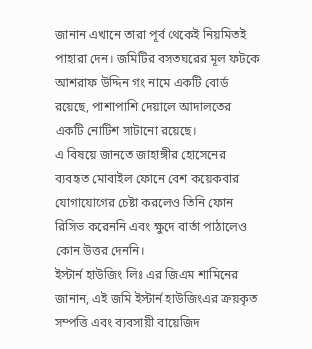জানান এখানে তারা পূর্ব থেকেই নিয়মিতই পাহারা দেন। জমিটির বসতঘরের মূল ফটকে আশরাফ উদ্দিন গং নামে একটি বোর্ড রয়েছে, পাশাপাশি দেয়ালে আদালতের একটি নোটিশ সাটানো রয়েছে।
এ বিষয়ে জানতে জাহাঙ্গীর হোসেনের ব্যবহৃত মোবাইল ফোনে বেশ কয়েকবার যোগাযোগের চেষ্টা করলেও তিনি ফোন রিসিভ করেননি এবং ক্ষুদে বার্তা পাঠালেও কোন উত্তর দেননি।
ইস্টার্ন হাউজিং লিঃ এর জিএম শামিনের জানান, এই জমি ইস্টার্ন হাউজিংএর ক্রয়কৃত সম্পত্তি এবং ব্যবসায়ী বায়েজিদ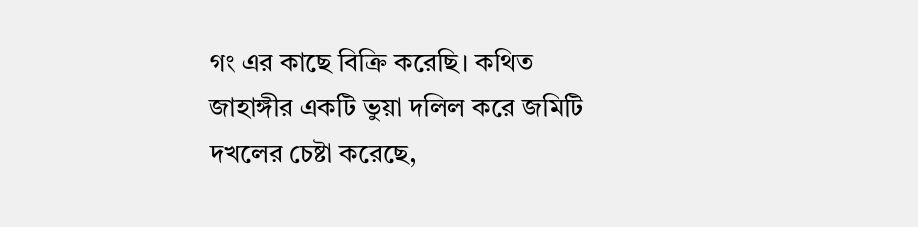গং এর কাছে বিক্রি করেছি। কথিত জাহাঙ্গীর একটি ভুয়া দলিল করে জমিটি দখলের চেষ্টা করেছে,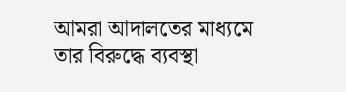আমরা আদালতের মাধ্যমে তার বিরুদ্ধে ব্যবস্থা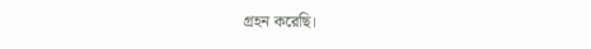গ্রহন করেছি।